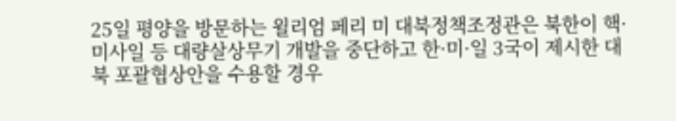25일 평양을 방문하는 윌리엄 페리 미 대북정책조정관은 북한이 핵·미사일 등 대량살상무기 개발을 중단하고 한·미·일 3국이 제시한 대북 포괄협상안을 수용할 경우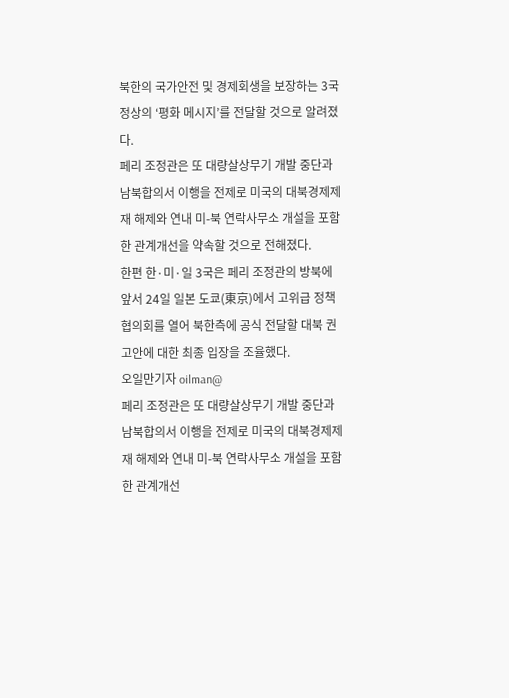북한의 국가안전 및 경제회생을 보장하는 3국 정상의 ‘평화 메시지’를 전달할 것으로 알려졌다.
페리 조정관은 또 대량살상무기 개발 중단과 남북합의서 이행을 전제로 미국의 대북경제제재 해제와 연내 미-북 연락사무소 개설을 포함한 관계개선을 약속할 것으로 전해졌다.
한편 한·미·일 3국은 페리 조정관의 방북에 앞서 24일 일본 도쿄(東京)에서 고위급 정책협의회를 열어 북한측에 공식 전달할 대북 권고안에 대한 최종 입장을 조율했다.
오일만기자 oilman@
페리 조정관은 또 대량살상무기 개발 중단과 남북합의서 이행을 전제로 미국의 대북경제제재 해제와 연내 미-북 연락사무소 개설을 포함한 관계개선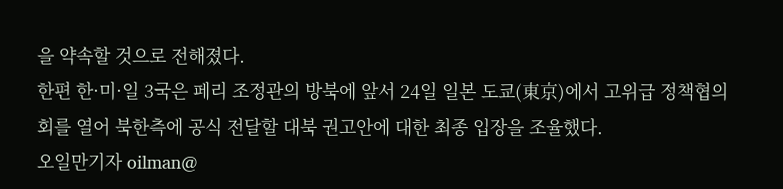을 약속할 것으로 전해졌다.
한편 한·미·일 3국은 페리 조정관의 방북에 앞서 24일 일본 도쿄(東京)에서 고위급 정책협의회를 열어 북한측에 공식 전달할 대북 권고안에 대한 최종 입장을 조율했다.
오일만기자 oilman@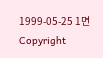1999-05-25 1면
Copyright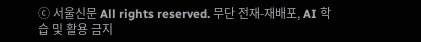ⓒ 서울신문 All rights reserved. 무단 전재-재배포, AI 학습 및 활용 금지